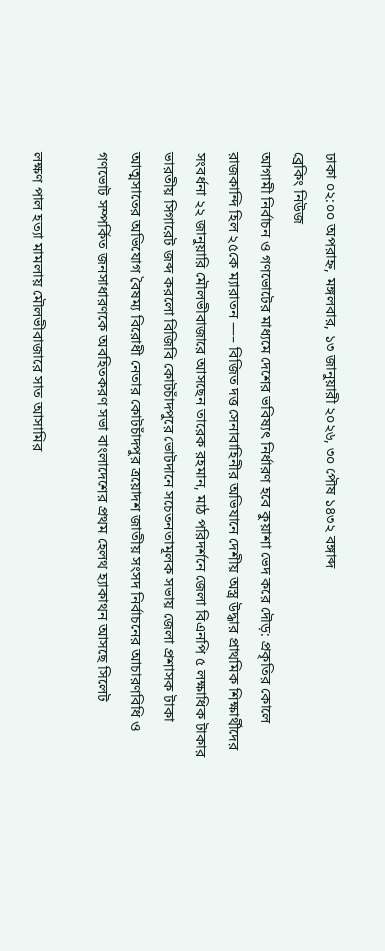ঢাকা ০২:০০ অপরাহ্ন, মঙ্গলবার, ১৩ জানুয়ারী ২০২৬, ৩০ পৌষ ১৪৩২ বঙ্গাব্দ
ব্রেকিং নিউজ
আগামী নির্বাচন ও গণভোটের মাধ্যমে দেশের ভবিষ্যৎ নির্ধারণ হবে কুয়াশা ভেদ করে দৌড়: প্রকৃতির কোলে রাজকান্দি হিল ২৫কে ম্যারাতন —– বিজিত দত্ত সেনাবাহিনীর অভিযানে দেশীয় অস্ত্র উদ্ধার প্রাথমিক শিক্ষার্থীদের সংবর্ধনা ২২ জানুয়ারি মৌলভীবাজারে আসছেন তারেক রহমান, মাঠ পরিদর্শনে জেলা বিএনপি ৫ লক্ষাধিক টাকার ভারতীয় সিগারেট জব্দ করলো বিজিবি কোটচাঁদপুরে ভোটদানে সচেতনতামূলক সভায় জেলা প্রশাসক টাকা আত্মসাতের অভিযোগ বৈষম্য বিরোধী নেতার কোটচাঁদপুর ত্রয়োদশ জাতীয় সংসদ নির্বাচনের আচারণবিধি ও গণভোট সম্পর্কিত জনসাধারণকে অবহিতকরণ সভা বাংলাদেশের প্রথম হেলথ হ্যাকাথন আসছে সিলেট

লক্ষণ পাল হত্যা মামলায় মৌলভীবাজারে সাত আসামির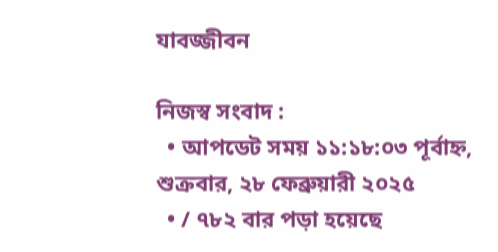যাবজ্জীবন

নিজস্ব সংবাদ :
  • আপডেট সময় ১১:১৮:০৩ পূর্বাহ্ন, শুক্রবার, ২৮ ফেব্রুয়ারী ২০২৫
  • / ৭৮২ বার পড়া হয়েছে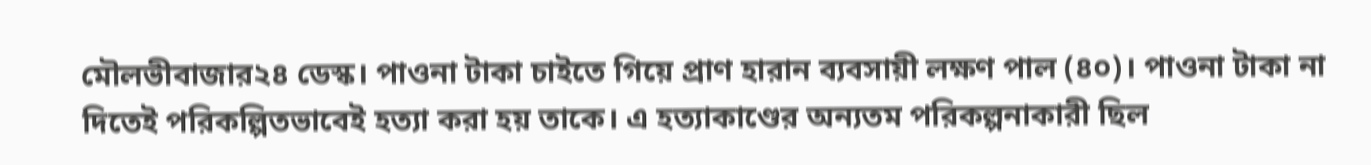মৌলভীবাজার২৪ ডেস্ক। পাওনা টাকা চাইতে গিয়ে প্রাণ হারান ব্যবসায়ী লক্ষণ পাল (৪০)। পাওনা টাকা না দিতেই পরিকল্পিতভাবেই হত্যা করা হয় তাকে। এ হত্যাকাণ্ডের অন্যতম পরিকল্পনাকারী ছিল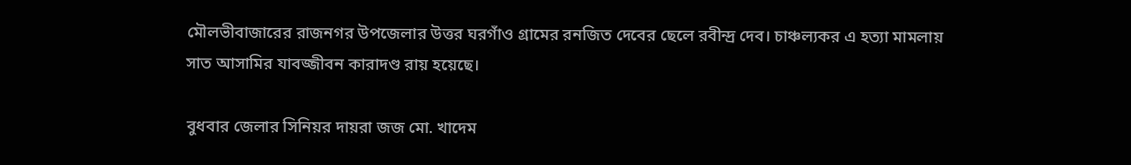মৌলভীবাজারের রাজনগর উপজেলার উত্তর ঘরগাঁও গ্রামের রনজিত দেবের ছেলে রবীন্দ্র দেব। চাঞ্চল্যকর এ হত্যা মামলায় সাত আসামির যাবজ্জীবন কারাদণ্ড রায় হয়েছে।

বুধবার জেলার সিনিয়র দায়রা জজ মো. খাদেম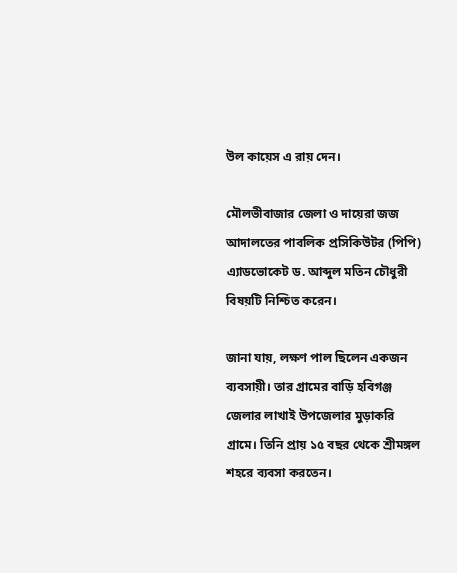উল কায়েস এ রায় দেন।

মৌলভীবাজার জেলা ও দায়েরা জজ আদালতের পাবলিক প্রসিকিউটর (পিপি) এ‍্যাডভোকেট ড. আব্দুল মতিন চৌধুরী বিষয়টি নিশ্চিত করেন।

জানা যায়, লক্ষণ পাল ছিলেন একজন ব্যবসায়ী। তার গ্রামের বাড়ি হবিগঞ্জ জেলার লাখাই উপজেলার মুড়াকরি গ্রামে। তিনি প্রায় ১৫ বছর থেকে শ্রীমঙ্গল শহরে ব্যবসা করতেন।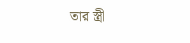তার স্ত্রী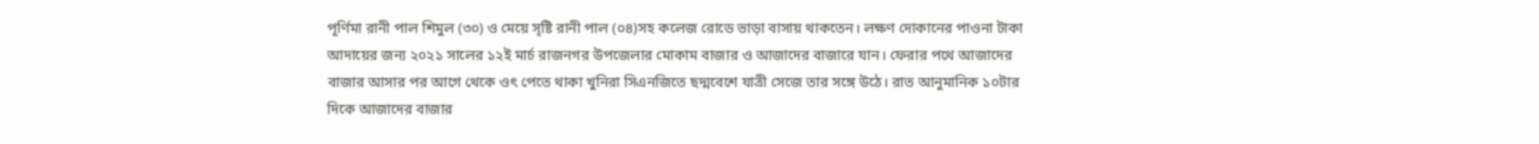পূর্ণিমা রানী পাল শিমুল (৩০) ও মেয়ে সৃষ্টি রানী পাল (০৪)সহ কলেজ রোডে ভাড়া বাসায় থাকতেন। লক্ষণ দোকানের পাওনা টাকা আদায়ের জন্য ২০২১ সালের ১২ই মার্চ রাজনগর উপজেলার মোকাম বাজার ও আজাদের বাজারে যান। ফেরার পথে আজাদের বাজার আসার পর আগে থেকে ওৎ পেতে থাকা খুনিরা সিএনজিতে ছদ্মবেশে যাত্রী সেজে তার সঙ্গে উঠে। রাত আনুমানিক ১০টার দিকে আজাদের বাজার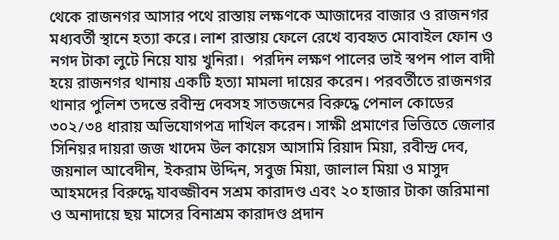থেকে রাজনগর আসার পথে রাস্তায় লক্ষণকে আজাদের বাজার ও রাজনগর মধ্যবর্তী স্থানে হত্যা করে। লাশ রাস্তায় ফেলে রেখে ব্যবহৃত মোবাইল ফোন ও নগদ টাকা লুটে নিয়ে যায় খুনিরা।  পরদিন লক্ষণ পালের ভাই স্বপন পাল বাদী হয়ে রাজনগর থানায় একটি হত্যা মামলা দায়ের করেন। পরবর্তীতে রাজনগর থানার পুলিশ তদন্তে রবীন্দ্র দেবসহ সাতজনের বিরুদ্ধে পেনাল কোডের ৩০২/৩৪ ধারায় অভিযোগপত্র দাখিল করেন। সাক্ষী প্রমাণের ভিত্তিতে জেলার সিনিয়র দায়রা জজ খাদেম উল কায়েস আসামি রিয়াদ মিয়া, রবীন্দ্র দেব, জয়নাল আবেদীন, ইকরাম উদ্দিন, সবুজ মিয়া, জালাল মিয়া ও মাসুদ আহমদের বিরুদ্ধে যাবজ্জীবন সশ্রম কারাদণ্ড এবং ২০ হাজার টাকা জরিমানা ও অনাদায়ে ছয় মাসের বিনাশ্রম কারাদণ্ড প্রদান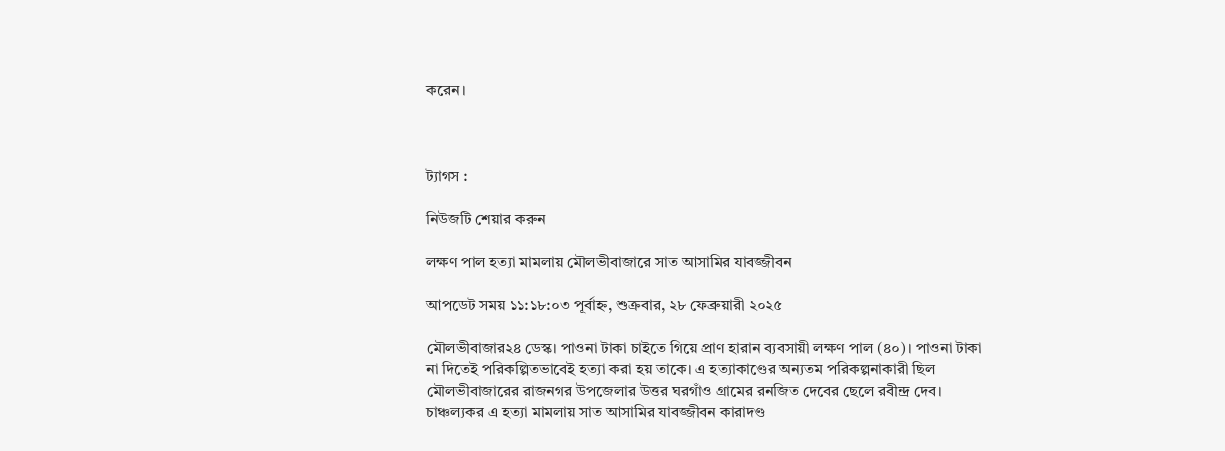করেন।



ট্যাগস :

নিউজটি শেয়ার করুন

লক্ষণ পাল হত্যা মামলায় মৌলভীবাজারে সাত আসামির যাবজ্জীবন

আপডেট সময় ১১:১৮:০৩ পূর্বাহ্ন, শুক্রবার, ২৮ ফেব্রুয়ারী ২০২৫

মৌলভীবাজার২৪ ডেস্ক। পাওনা টাকা চাইতে গিয়ে প্রাণ হারান ব্যবসায়ী লক্ষণ পাল (৪০)। পাওনা টাকা না দিতেই পরিকল্পিতভাবেই হত্যা করা হয় তাকে। এ হত্যাকাণ্ডের অন্যতম পরিকল্পনাকারী ছিল মৌলভীবাজারের রাজনগর উপজেলার উত্তর ঘরগাঁও গ্রামের রনজিত দেবের ছেলে রবীন্দ্র দেব। চাঞ্চল্যকর এ হত্যা মামলায় সাত আসামির যাবজ্জীবন কারাদণ্ড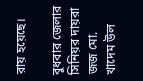রায় হয়েছে।

বুধবার জেলার সিনিয়র দায়রা জজ মো. খাদেম উল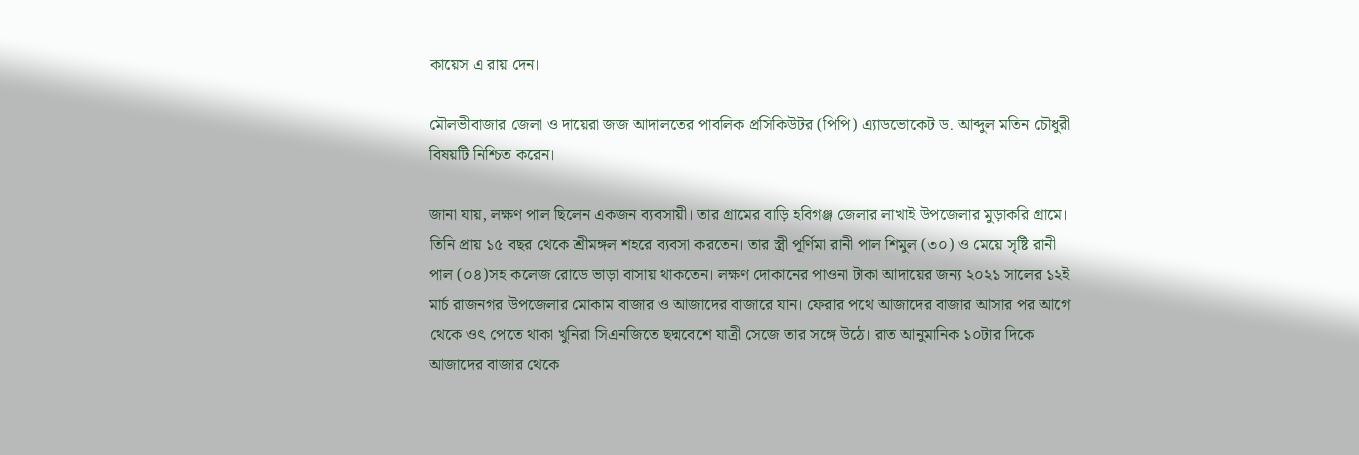কায়েস এ রায় দেন।

মৌলভীবাজার জেলা ও দায়েরা জজ আদালতের পাবলিক প্রসিকিউটর (পিপি) এ‍্যাডভোকেট ড. আব্দুল মতিন চৌধুরী বিষয়টি নিশ্চিত করেন।

জানা যায়, লক্ষণ পাল ছিলেন একজন ব্যবসায়ী। তার গ্রামের বাড়ি হবিগঞ্জ জেলার লাখাই উপজেলার মুড়াকরি গ্রামে। তিনি প্রায় ১৫ বছর থেকে শ্রীমঙ্গল শহরে ব্যবসা করতেন। তার স্ত্রী পূর্ণিমা রানী পাল শিমুল (৩০) ও মেয়ে সৃষ্টি রানী পাল (০৪)সহ কলেজ রোডে ভাড়া বাসায় থাকতেন। লক্ষণ দোকানের পাওনা টাকা আদায়ের জন্য ২০২১ সালের ১২ই মার্চ রাজনগর উপজেলার মোকাম বাজার ও আজাদের বাজারে যান। ফেরার পথে আজাদের বাজার আসার পর আগে থেকে ওৎ পেতে থাকা খুনিরা সিএনজিতে ছদ্মবেশে যাত্রী সেজে তার সঙ্গে উঠে। রাত আনুমানিক ১০টার দিকে আজাদের বাজার থেকে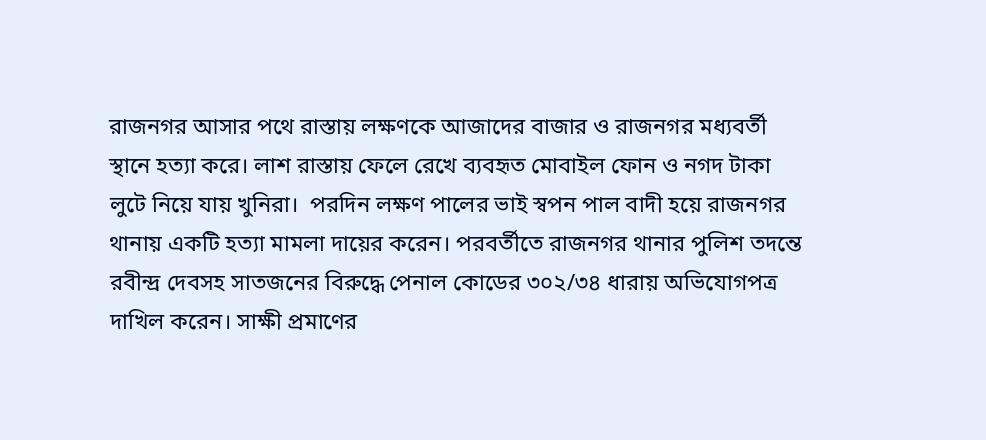রাজনগর আসার পথে রাস্তায় লক্ষণকে আজাদের বাজার ও রাজনগর মধ্যবর্তী স্থানে হত্যা করে। লাশ রাস্তায় ফেলে রেখে ব্যবহৃত মোবাইল ফোন ও নগদ টাকা লুটে নিয়ে যায় খুনিরা।  পরদিন লক্ষণ পালের ভাই স্বপন পাল বাদী হয়ে রাজনগর থানায় একটি হত্যা মামলা দায়ের করেন। পরবর্তীতে রাজনগর থানার পুলিশ তদন্তে রবীন্দ্র দেবসহ সাতজনের বিরুদ্ধে পেনাল কোডের ৩০২/৩৪ ধারায় অভিযোগপত্র দাখিল করেন। সাক্ষী প্রমাণের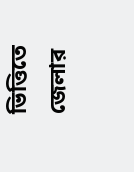ভিত্তিতে জেলার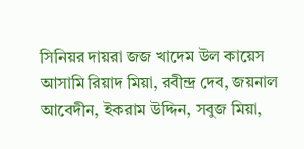সিনিয়র দায়রা জজ খাদেম উল কায়েস আসামি রিয়াদ মিয়া, রবীন্দ্র দেব, জয়নাল আবেদীন, ইকরাম উদ্দিন, সবুজ মিয়া,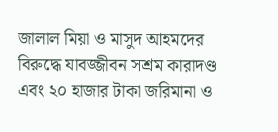জালাল মিয়া ও মাসুদ আহমদের বিরুদ্ধে যাবজ্জীবন সশ্রম কারাদণ্ড এবং ২০ হাজার টাকা জরিমানা ও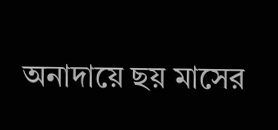অনাদায়ে ছয় মাসের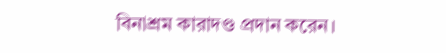বিনাশ্রম কারাদণ্ড প্রদান করেন।